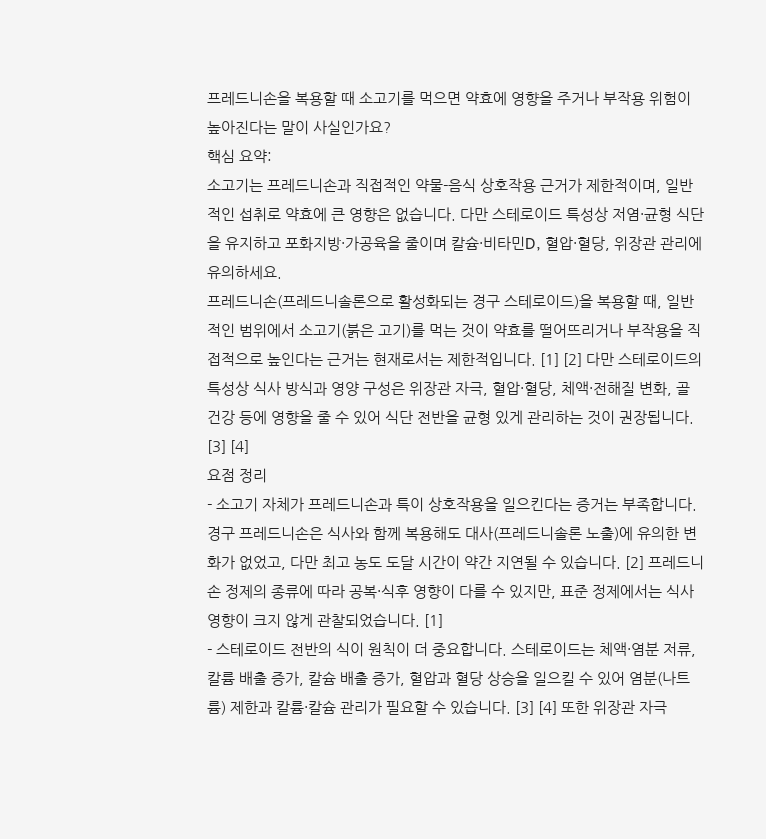프레드니손을 복용할 때 소고기를 먹으면 약효에 영향을 주거나 부작용 위험이 높아진다는 말이 사실인가요?
핵심 요약:
소고기는 프레드니손과 직접적인 약물-음식 상호작용 근거가 제한적이며, 일반적인 섭취로 약효에 큰 영향은 없습니다. 다만 스테로이드 특성상 저염·균형 식단을 유지하고 포화지방·가공육을 줄이며 칼슘·비타민D, 혈압·혈당, 위장관 관리에 유의하세요.
프레드니손(프레드니솔론으로 활성화되는 경구 스테로이드)을 복용할 때, 일반적인 범위에서 소고기(붉은 고기)를 먹는 것이 약효를 떨어뜨리거나 부작용을 직접적으로 높인다는 근거는 현재로서는 제한적입니다. [1] [2] 다만 스테로이드의 특성상 식사 방식과 영양 구성은 위장관 자극, 혈압·혈당, 체액·전해질 변화, 골 건강 등에 영향을 줄 수 있어 식단 전반을 균형 있게 관리하는 것이 권장됩니다. [3] [4]
요점 정리
- 소고기 자체가 프레드니손과 특이 상호작용을 일으킨다는 증거는 부족합니다. 경구 프레드니손은 식사와 함께 복용해도 대사(프레드니솔론 노출)에 유의한 변화가 없었고, 다만 최고 농도 도달 시간이 약간 지연될 수 있습니다. [2] 프레드니손 정제의 종류에 따라 공복·식후 영향이 다를 수 있지만, 표준 정제에서는 식사 영향이 크지 않게 관찰되었습니다. [1]
- 스테로이드 전반의 식이 원칙이 더 중요합니다. 스테로이드는 체액·염분 저류, 칼륨 배출 증가, 칼슘 배출 증가, 혈압과 혈당 상승을 일으킬 수 있어 염분(나트륨) 제한과 칼륨·칼슘 관리가 필요할 수 있습니다. [3] [4] 또한 위장관 자극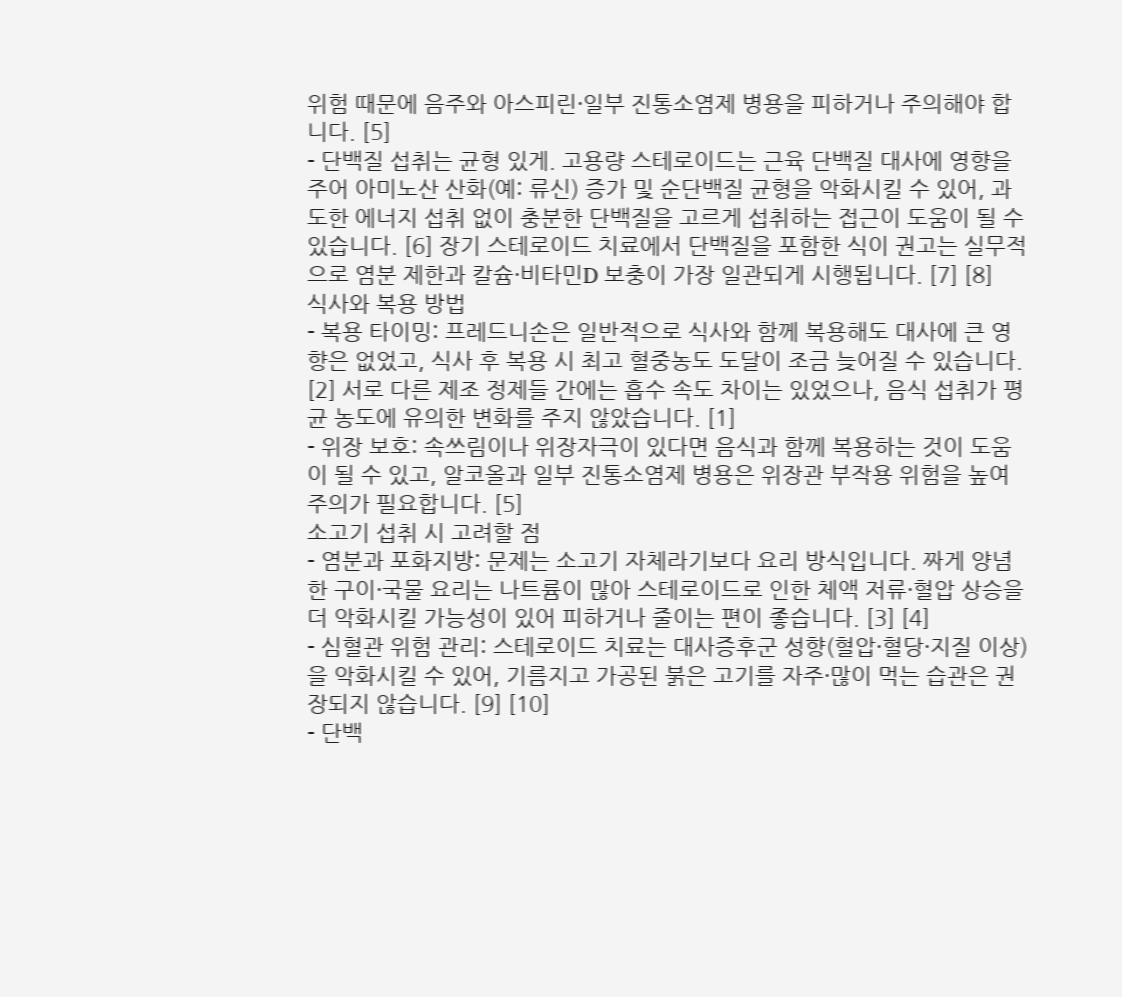위험 때문에 음주와 아스피린·일부 진통소염제 병용을 피하거나 주의해야 합니다. [5]
- 단백질 섭취는 균형 있게. 고용량 스테로이드는 근육 단백질 대사에 영향을 주어 아미노산 산화(예: 류신) 증가 및 순단백질 균형을 악화시킬 수 있어, 과도한 에너지 섭취 없이 충분한 단백질을 고르게 섭취하는 접근이 도움이 될 수 있습니다. [6] 장기 스테로이드 치료에서 단백질을 포함한 식이 권고는 실무적으로 염분 제한과 칼슘·비타민D 보충이 가장 일관되게 시행됩니다. [7] [8]
식사와 복용 방법
- 복용 타이밍: 프레드니손은 일반적으로 식사와 함께 복용해도 대사에 큰 영향은 없었고, 식사 후 복용 시 최고 혈중농도 도달이 조금 늦어질 수 있습니다. [2] 서로 다른 제조 정제들 간에는 흡수 속도 차이는 있었으나, 음식 섭취가 평균 농도에 유의한 변화를 주지 않았습니다. [1]
- 위장 보호: 속쓰림이나 위장자극이 있다면 음식과 함께 복용하는 것이 도움이 될 수 있고, 알코올과 일부 진통소염제 병용은 위장관 부작용 위험을 높여 주의가 필요합니다. [5]
소고기 섭취 시 고려할 점
- 염분과 포화지방: 문제는 소고기 자체라기보다 요리 방식입니다. 짜게 양념한 구이·국물 요리는 나트륨이 많아 스테로이드로 인한 체액 저류·혈압 상승을 더 악화시킬 가능성이 있어 피하거나 줄이는 편이 좋습니다. [3] [4]
- 심혈관 위험 관리: 스테로이드 치료는 대사증후군 성향(혈압·혈당·지질 이상)을 악화시킬 수 있어, 기름지고 가공된 붉은 고기를 자주·많이 먹는 습관은 권장되지 않습니다. [9] [10]
- 단백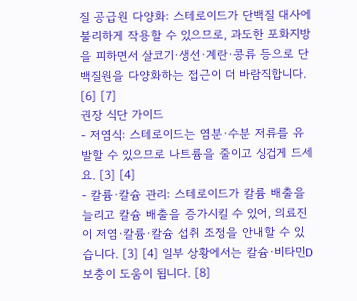질 공급원 다양화: 스테로이드가 단백질 대사에 불리하게 작용할 수 있으므로, 과도한 포화지방을 피하면서 살코기·생선·계란·콩류 등으로 단백질원을 다양화하는 접근이 더 바람직합니다. [6] [7]
권장 식단 가이드
- 저염식: 스테로이드는 염분·수분 저류를 유발할 수 있으므로 나트륨을 줄이고 싱겁게 드세요. [3] [4]
- 칼륨·칼슘 관리: 스테로이드가 칼륨 배출을 늘리고 칼슘 배출을 증가시킬 수 있어, 의료진이 저염·칼륨·칼슘 섭취 조정을 안내할 수 있습니다. [3] [4] 일부 상황에서는 칼슘·비타민D 보충이 도움이 됩니다. [8]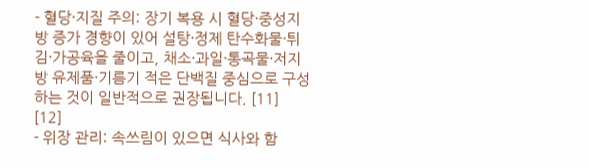- 혈당·지질 주의: 장기 복용 시 혈당·중성지방 증가 경향이 있어 설탕·정제 탄수화물·튀김·가공육을 줄이고, 채소·과일·통곡물·저지방 유제품·기름기 적은 단백질 중심으로 구성하는 것이 일반적으로 권장됩니다. [11] [12]
- 위장 관리: 속쓰림이 있으면 식사와 함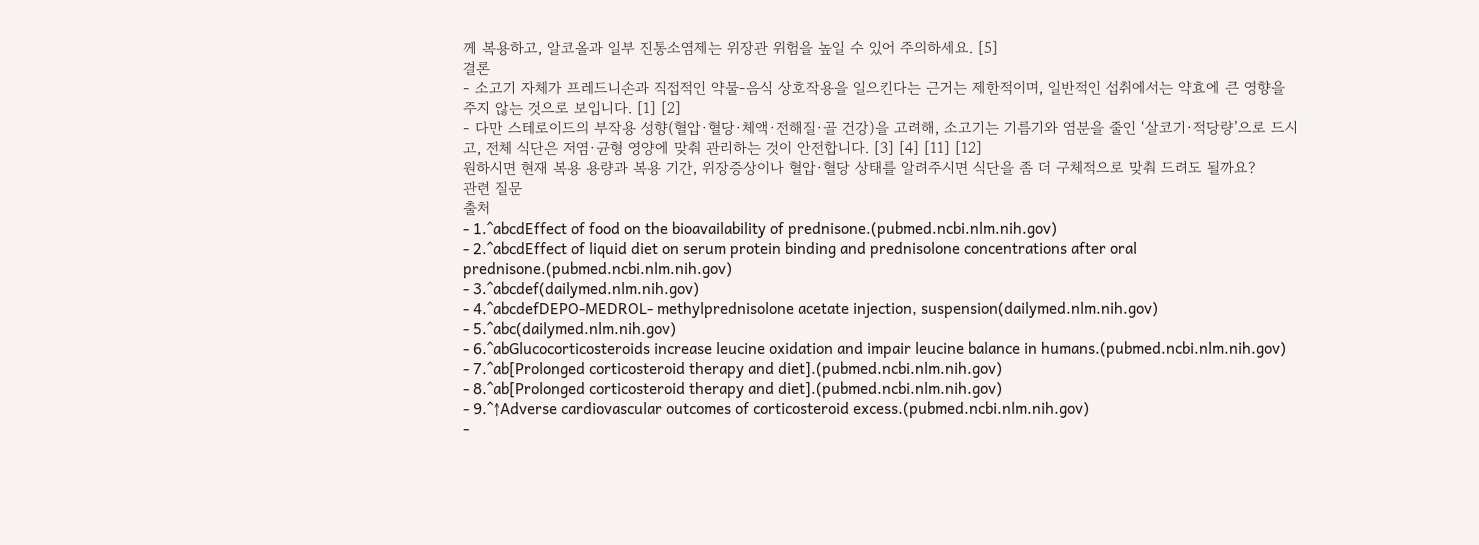께 복용하고, 알코올과 일부 진통소염제는 위장관 위험을 높일 수 있어 주의하세요. [5]
결론
- 소고기 자체가 프레드니손과 직접적인 약물-음식 상호작용을 일으킨다는 근거는 제한적이며, 일반적인 섭취에서는 약효에 큰 영향을 주지 않는 것으로 보입니다. [1] [2]
- 다만 스테로이드의 부작용 성향(혈압·혈당·체액·전해질·골 건강)을 고려해, 소고기는 기름기와 염분을 줄인 ‘살코기·적당량’으로 드시고, 전체 식단은 저염·균형 영양에 맞춰 관리하는 것이 안전합니다. [3] [4] [11] [12]
원하시면 현재 복용 용량과 복용 기간, 위장증상이나 혈압·혈당 상태를 알려주시면 식단을 좀 더 구체적으로 맞춰 드려도 될까요?
관련 질문
출처
- 1.^abcdEffect of food on the bioavailability of prednisone.(pubmed.ncbi.nlm.nih.gov)
- 2.^abcdEffect of liquid diet on serum protein binding and prednisolone concentrations after oral prednisone.(pubmed.ncbi.nlm.nih.gov)
- 3.^abcdef(dailymed.nlm.nih.gov)
- 4.^abcdefDEPO-MEDROL- methylprednisolone acetate injection, suspension(dailymed.nlm.nih.gov)
- 5.^abc(dailymed.nlm.nih.gov)
- 6.^abGlucocorticosteroids increase leucine oxidation and impair leucine balance in humans.(pubmed.ncbi.nlm.nih.gov)
- 7.^ab[Prolonged corticosteroid therapy and diet].(pubmed.ncbi.nlm.nih.gov)
- 8.^ab[Prolonged corticosteroid therapy and diet].(pubmed.ncbi.nlm.nih.gov)
- 9.^↑Adverse cardiovascular outcomes of corticosteroid excess.(pubmed.ncbi.nlm.nih.gov)
-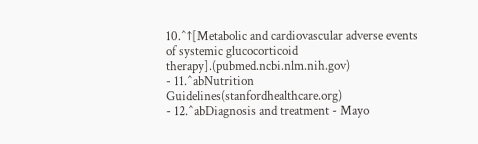10.^↑[Metabolic and cardiovascular adverse events of systemic glucocorticoid therapy].(pubmed.ncbi.nlm.nih.gov)
- 11.^abNutrition Guidelines(stanfordhealthcare.org)
- 12.^abDiagnosis and treatment - Mayo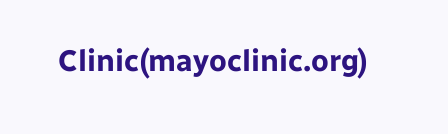Clinic(mayoclinic.org)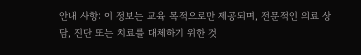안내 사항: 이 정보는 교육 목적으로만 제공되며, 전문적인 의료 상담, 진단 또는 치료를 대체하기 위한 것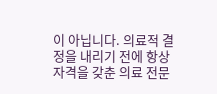이 아닙니다. 의료적 결정을 내리기 전에 항상 자격을 갖춘 의료 전문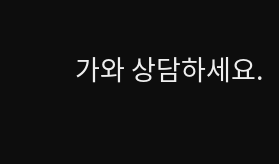가와 상담하세요.